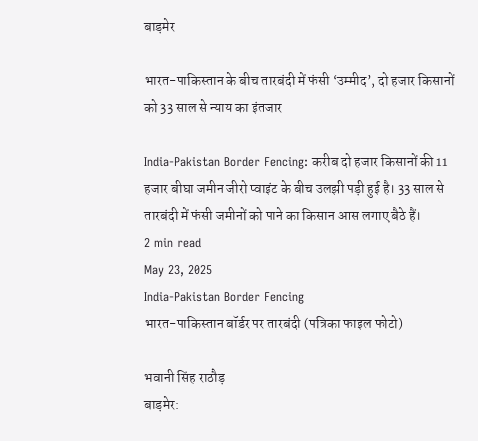बाड़मेर

भारत-पाकिस्तान के बीच तारबंदी में फंसी ‘उम्मीद’, दो हजार किसानों को 33 साल से न्याय का इंतजार

India-Pakistan Border Fencing: करीब दो हजार किसानों की 11 हजार बीघा जमीन जीरो प्वाइंट के बीच उलझी पड़ी हुई है। 33 साल से तारबंदी में फंसी जमीनों को पाने का किसान आस लगाए बैठे हैं।
2 min read
May 23, 2025
India-Pakistan Border Fencing
भारत-पाकिस्तान बॉर्डर पर तारबंदी (पत्रिका फाइल फोटो)

भवानी सिंह राठौड़
बाड़मेर: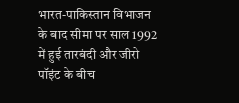भारत-पाकिस्तान विभाजन के बाद सीमा पर साल 1992 में हुई तारबंदी और जीरो पॉइंट के बीच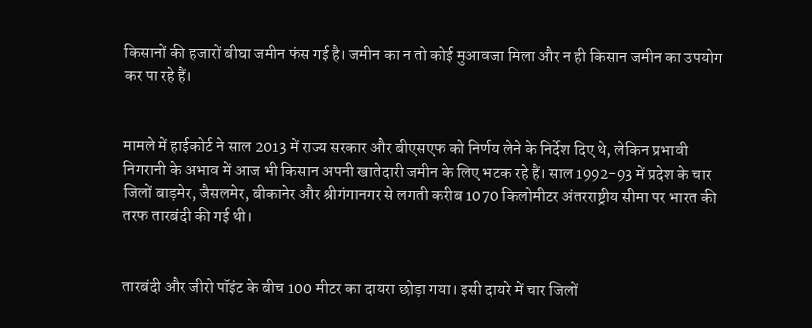किसानों की हजारों बीघा जमीन फंस गई है। जमीन का न तो कोई मुआवजा मिला और न ही किसान जमीन का उपयोग कर पा रहे हैं।


मामले में हाईकोर्ट ने साल 2013 में राज्य सरकार और बीएसएफ को निर्णय लेने के निर्देश दिए थे, लेकिन प्रभावी निगरानी के अभाव में आज भी किसान अपनी खातेदारी जमीन के लिए भटक रहे हैं। साल 1992-93 में प्रदेश के चार जिलों बाड़मेर, जैसलमेर, बीकानेर और श्रीगंगानगर से लगती करीब 1070 किलोमीटर अंतरराष्ट्रीय सीमा पर भारत की तरफ तारबंदी की गई थी।


तारबंदी और जीरो पॉइंट के बीच 100 मीटर का दायरा छोड़ा गया। इसी दायरे में चार जिलों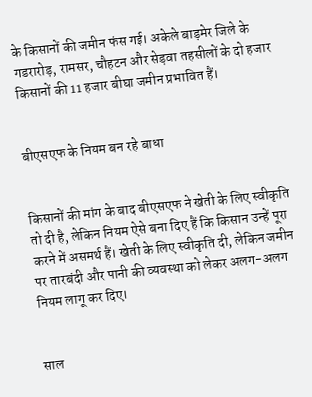के किसानों की जमीन फंस गई। अकेले बाड़मेर जिले के गडरारोड़, रामसर, चौहटन और सेड़वा तहसीलों के दो हजार किसानों की 11 हजार बीघा जमीन प्रभावित हैं।


बीएसएफ के नियम बन रहे बाधा


किसानों की मांग के बाद बीएसएफ ने खेती के लिए स्वीकृति तो दी है, लेकिन नियम ऐसे बना दिए हैं कि किसान उन्हें पूरा करने में असमर्थ हैं। खेती के लिए स्वीकृति दी, लेकिन जमीन पर तारबंदी और पानी की व्यवस्था को लेकर अलग-अलग नियम लागू कर दिए।


साल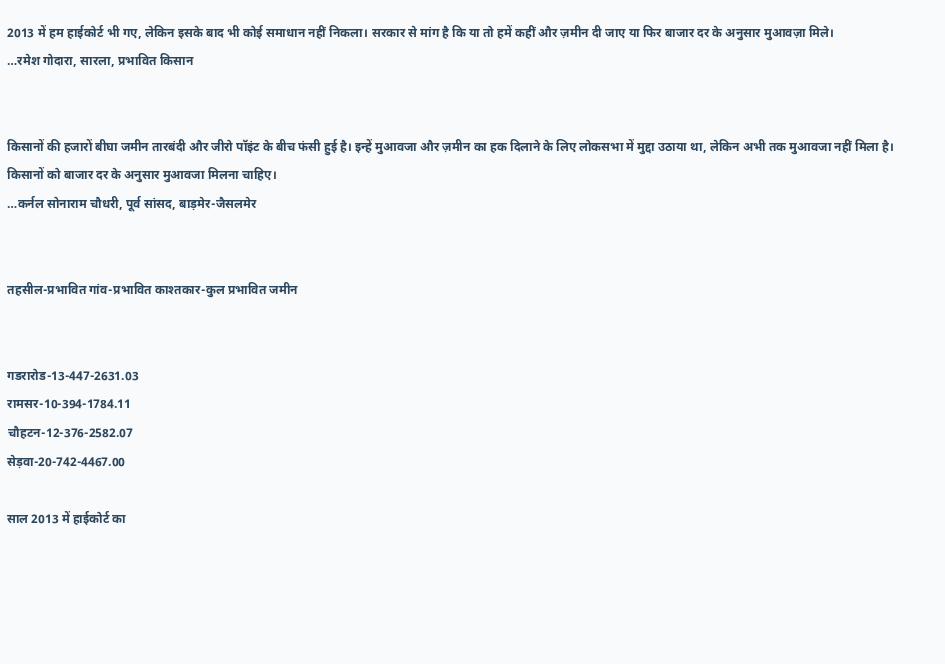2013 में हम हाईकोर्ट भी गए, लेकिन इसके बाद भी कोई समाधान नहीं निकला। सरकार से मांग है कि या तो हमें कहीं और ज़मीन दी जाए या फिर बाजार दर के अनुसार मुआवज़ा मिले।
…रमेश गोदारा, सारला, प्रभावित किसान


किसानों की हजारों बीघा जमीन तारबंदी और जीरो पॉइंट के बीच फंसी हुई है। इन्हें मुआवजा और ज़मीन का हक दिलाने के लिए लोकसभा में मुद्दा उठाया था, लेकिन अभी तक मुआवजा नहीं मिला है। किसानों को बाजार दर के अनुसार मुआवजा मिलना चाहिए।
…कर्नल सोनाराम चौधरी, पूर्व सांसद, बाड़मेर-जैसलमेर


तहसील-प्रभावित गांव-प्रभावित काश्तकार-कुल प्रभावित जमीन


गडरारोड-13-447-2631.03
रामसर-10-394-1784.11
चौहटन-12-376-2582.07
सेड़वा-20-742-4467.00

साल 2013 में हाईकोर्ट का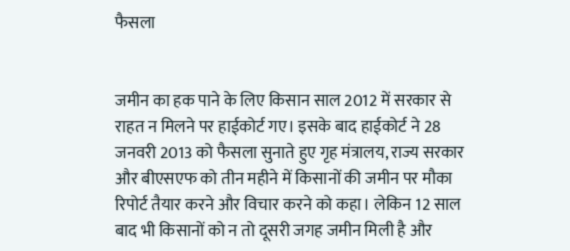फैसला


जमीन का हक पाने के लिए किसान साल 2012 में सरकार से राहत न मिलने पर हाईकोर्ट गए। इसके बाद हाईकोर्ट ने 28 जनवरी 2013 को फैसला सुनाते हुए गृह मंत्रालय, राज्य सरकार और बीएसएफ को तीन महीने में किसानों की जमीन पर मौका रिपोर्ट तैयार करने और विचार करने को कहा। लेकिन 12 साल बाद भी किसानों को न तो दूसरी जगह जमीन मिली है और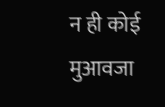न ही कोई मुआवजा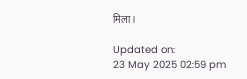मिला।

Updated on:
23 May 2025 02:59 pm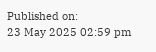Published on:
23 May 2025 02:59 pm